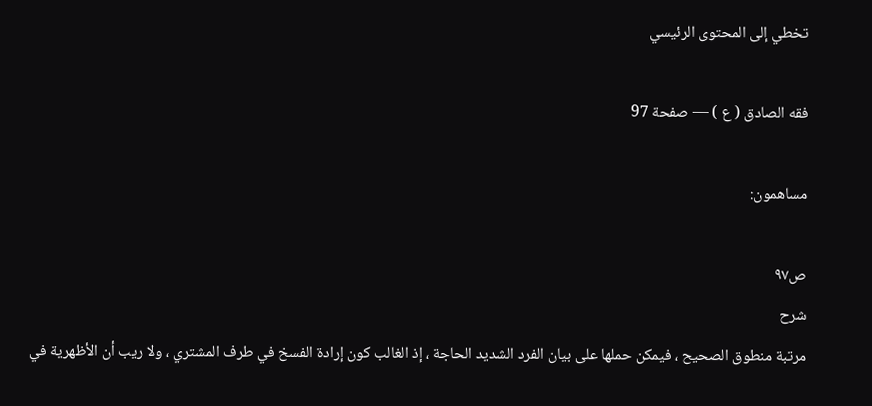تخطي إلى المحتوى الرئيسي

فقه الصادق ( ع ) — صفحة 97

مساهمون:

ص٩٧
شرح
مرتبة منطوق الصحيح ، فيمكن حملها على بيان الفرد الشديد الحاجة ، إذ الغالب كون إرادة الفسخ في طرف المشتري ، ولا ريب أن الأظهرية في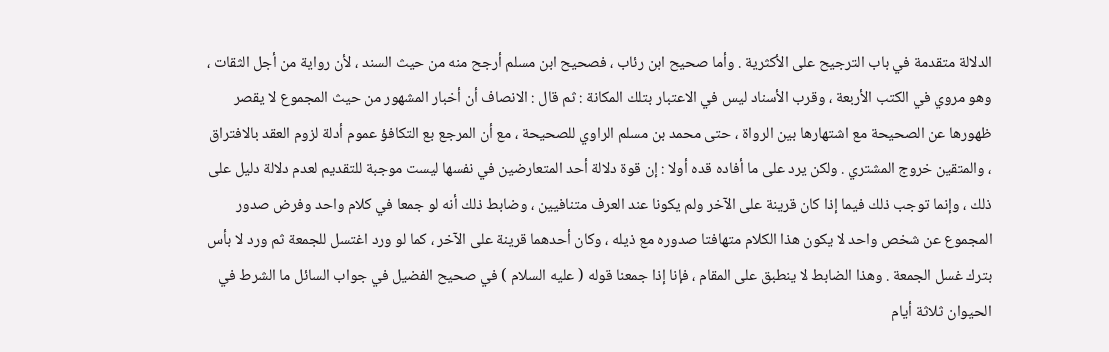الدلالة متقدمة في باب الترجيح على الأكثرية . وأما صحيح ابن رئاب ، فصحيح ابن مسلم أرجح منه من حيث السند ، لأن رواية من أجل الثقات ، وهو مروي في الكتب الأربعة ، وقرب الأسناد ليس في الاعتبار بتلك المكانة : ثم قال : الانصاف أن أخبار المشهور من حيث المجموع لا يقصر ظهورها عن الصحيحة مع اشتهارها بين الرواة ، حتى محمد بن مسلم الراوي للصحيحة ، مع أن المرجع بع التكافؤ عموم أدلة لزوم العقد بالافتراق ، والمتقين خروج المشتري . ولكن يرد على ما أفاده قده أولا : إن قوة دلالة أحد المتعارضين في نفسها ليست موجبة للتقديم لعدم دلالة دليل على ذلك ، وإنما توجب ذلك فيما إذا كان قرينة على الآخر ولم يكونا عند العرف متنافيين ، وضابط ذلك أنه لو جمعا في كلام واحد وفرض صدور المجموع عن شخص واحد لا يكون هذا الكلام متهافتا صدوره مع ذيله ، وكان أحدهما قرينة على الآخر ، كما لو ورد اغتسل للجمعة ثم ورد لا بأس بترك غسل الجمعة . وهذا الضابط لا ينطبق على المقام ، فإنا إذا جمعنا قوله ( عليه السلام ) في صحيح الفضيل في جواب السائل ما الشرط في الحيوان ثلاثة أيام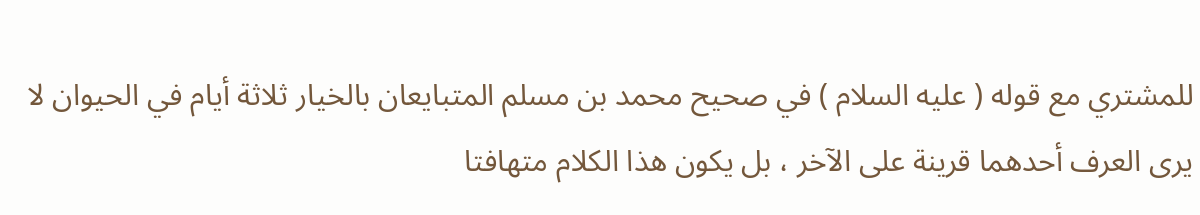للمشتري مع قوله ( عليه السلام ) في صحيح محمد بن مسلم المتبايعان بالخيار ثلاثة أيام في الحيوان لا يرى العرف أحدهما قرينة على الآخر ، بل يكون هذا الكلام متهافتا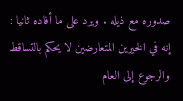صدوره مع ذيله . ويرد على ما أفاده ثانيا : إنه في الخيرين المتعارضين لا يحكم بالتساقط والرجوع إلى العام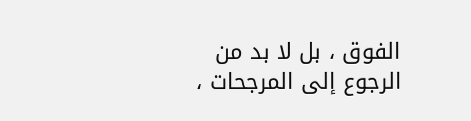الفوق ، بل لا بد من الرجوع إلى المرجحات ،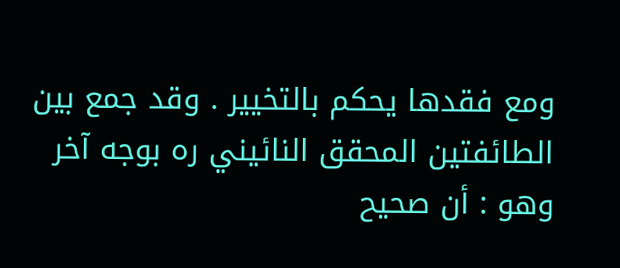ومع فقدها يحكم بالتخيير . وقد جمع بين الطائفتين المحقق النائيني ره بوجه آخر وهو : أن صحيح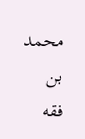محمد بن
فقه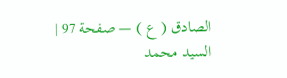الصادق ( ع ) — صفحة 97 | السيد محمد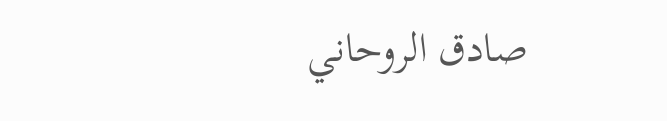صادق الروحاني